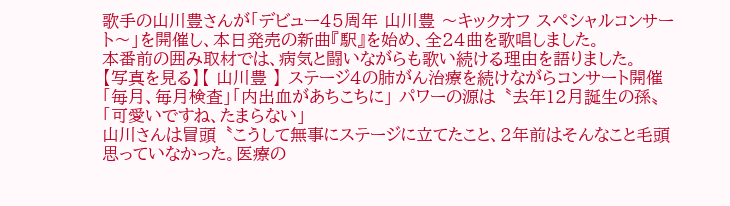歌手の山川豊さんが「デビュー45周年 山川豊 〜キックオフ スペシャルコンサート〜」を開催し、本日発売の新曲『駅』を始め、全24曲を歌唱しました。
本番前の囲み取材では、病気と闘いながらも歌い続ける理由を語りました。
【写真を見る】【 山川豊 】 ステージ4の肺がん治療を続けながらコンサート開催 「毎月、毎月検査」「内出血があちこちに」 パワーの源は〝去年12月誕生の孫〟 「可愛いですね、たまらない」
山川さんは冒頭〝こうして無事にステージに立てたこと、2年前はそんなこと毛頭思っていなかった。医療の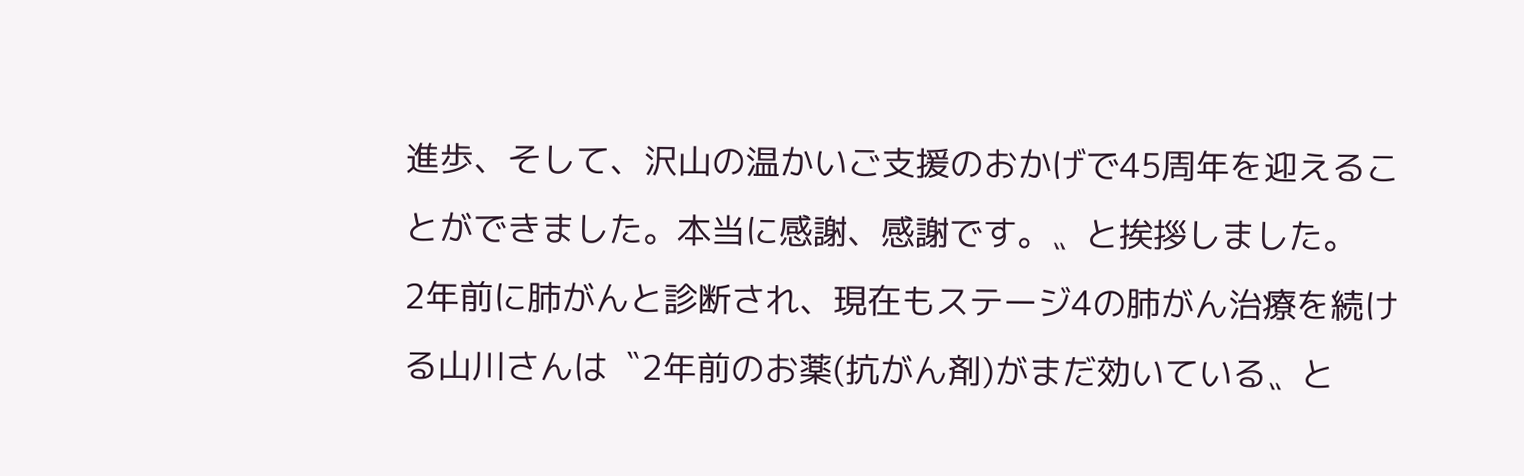進歩、そして、沢山の温かいご支援のおかげで45周年を迎えることができました。本当に感謝、感謝です。〟と挨拶しました。
2年前に肺がんと診断され、現在もステージ4の肺がん治療を続ける山川さんは〝2年前のお薬(抗がん剤)がまだ効いている〟と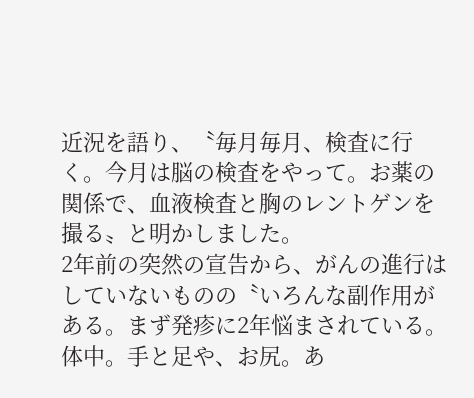近況を語り、〝毎月毎月、検査に行く。今月は脳の検査をやって。お薬の関係で、血液検査と胸のレントゲンを撮る〟と明かしました。
2年前の突然の宣告から、がんの進行はしていないものの〝いろんな副作用がある。まず発疹に2年悩まされている。体中。手と足や、お尻。あ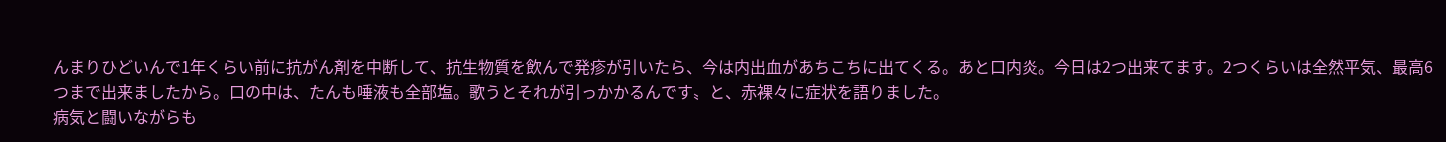んまりひどいんで1年くらい前に抗がん剤を中断して、抗生物質を飲んで発疹が引いたら、今は内出血があちこちに出てくる。あと口内炎。今日は2つ出来てます。2つくらいは全然平気、最高6つまで出来ましたから。口の中は、たんも唾液も全部塩。歌うとそれが引っかかるんです〟と、赤裸々に症状を語りました。
病気と闘いながらも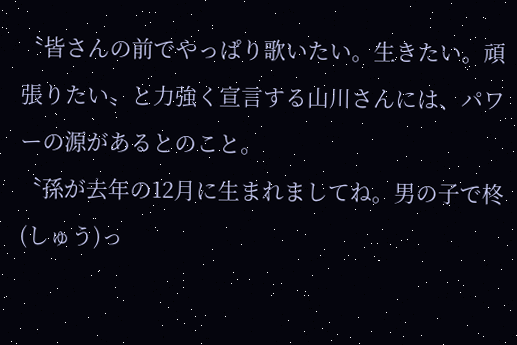〝皆さんの前でやっぱり歌いたい。生きたい。頑張りたい〟と力強く宣言する山川さんには、パワーの源があるとのこと。
〝孫が去年の12月に生まれましてね。男の子で柊(しゅう)っ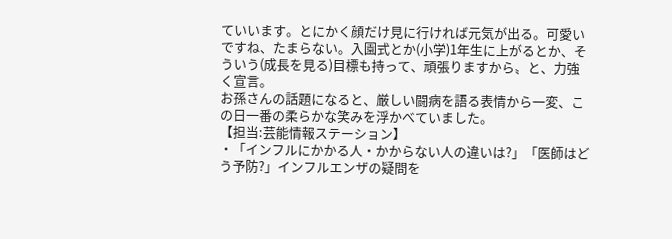ていいます。とにかく顔だけ見に行ければ元気が出る。可愛いですね、たまらない。入園式とか(小学)1年生に上がるとか、そういう(成長を見る)目標も持って、頑張りますから〟と、力強く宣言。
お孫さんの話題になると、厳しい闘病を語る表情から一変、この日一番の柔らかな笑みを浮かべていました。
【担当:芸能情報ステーション】
・「インフルにかかる人・かからない人の違いは?」「医師はどう予防?」インフルエンザの疑問を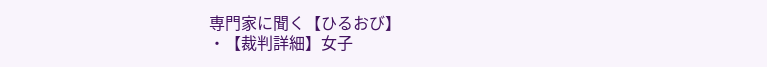専門家に聞く【ひるおび】
・【裁判詳細】女子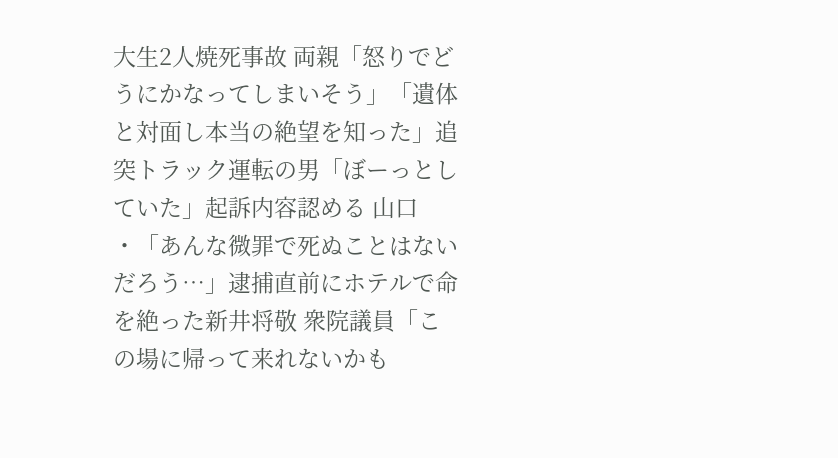大生2人焼死事故 両親「怒りでどうにかなってしまいそう」「遺体と対面し本当の絶望を知った」追突トラック運転の男「ぼーっとしていた」起訴内容認める 山口
・「あんな微罪で死ぬことはないだろう…」逮捕直前にホテルで命を絶った新井将敬 衆院議員「この場に帰って来れないかも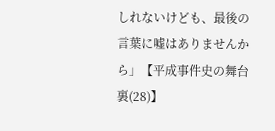しれないけども、最後の言葉に嘘はありませんから」【平成事件史の舞台裏(28)】